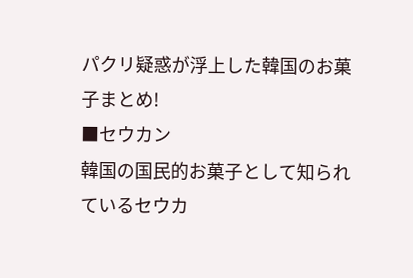パクリ疑惑が浮上した韓国のお菓子まとめ!
■セウカン
韓国の国民的お菓子として知られているセウカ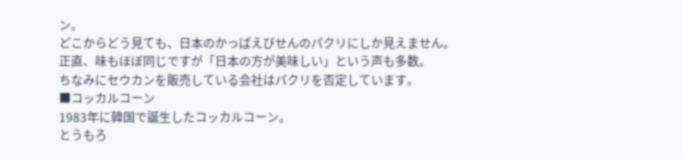ン。
どこからどう見ても、日本のかっぱえびせんのパクリにしか見えません。
正直、味もほぼ同じですが「日本の方が美味しい」という声も多数。
ちなみにセウカンを販売している会社はパクリを否定しています。
■コッカルコーン
1983年に韓国で誕生したコッカルコーン。
とうもろ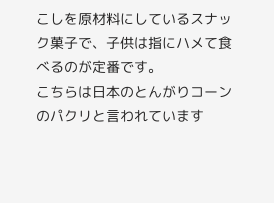こしを原材料にしているスナック菓子で、子供は指にハメて食べるのが定番です。
こちらは日本のとんがりコーンのパクリと言われています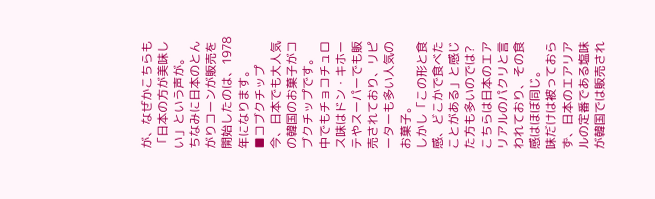が、なぜかこちらも「日本の方が美味しい」という声が。
ちなみに日本のとんがりコーンが販売を開始したのは、1978年になります。
■コブクチップ
今、日本でも大人気の韓国のお菓子がコブクチップです。
中でもチョコチュロス味はドン・キホーテやスーパーでも販売されており、リピーターも多い人気のお菓子。
しかし「この形と食感、どこかで食べたことがある」と感じた方も多いのでは?
こちらは日本のエアリアルのパクリと言われており、その食感はほぼ同じ。
味だけは被っておらず、日本のエアリアルの定番である塩味が韓国では販売され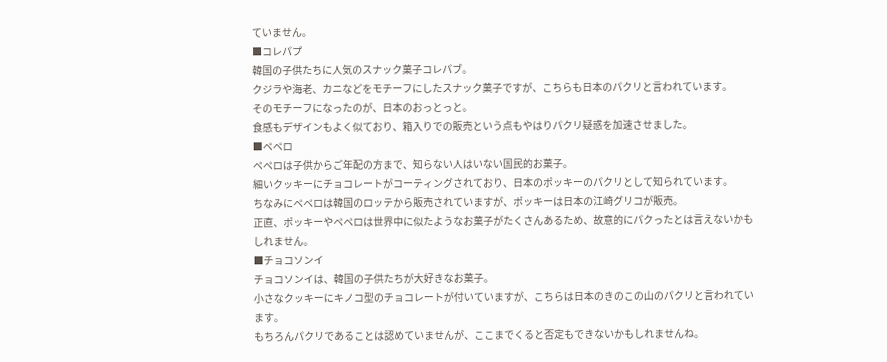ていません。
■コレパプ
韓国の子供たちに人気のスナック菓子コレパブ。
クジラや海老、カニなどをモチーフにしたスナック菓子ですが、こちらも日本のパクリと言われています。
そのモチーフになったのが、日本のおっとっと。
食感もデザインもよく似ており、箱入りでの販売という点もやはりパクリ疑惑を加速させました。
■ペペロ
ペペロは子供からご年配の方まで、知らない人はいない国民的お菓子。
細いクッキーにチョコレートがコーティングされており、日本のポッキーのパクリとして知られています。
ちなみにペペロは韓国のロッテから販売されていますが、ポッキーは日本の江崎グリコが販売。
正直、ポッキーやペペロは世界中に似たようなお菓子がたくさんあるため、故意的にパクったとは言えないかもしれません。
■チョコソンイ
チョコソンイは、韓国の子供たちが大好きなお菓子。
小さなクッキーにキノコ型のチョコレートが付いていますが、こちらは日本のきのこの山のパクリと言われています。
もちろんパクリであることは認めていませんが、ここまでくると否定もできないかもしれませんね。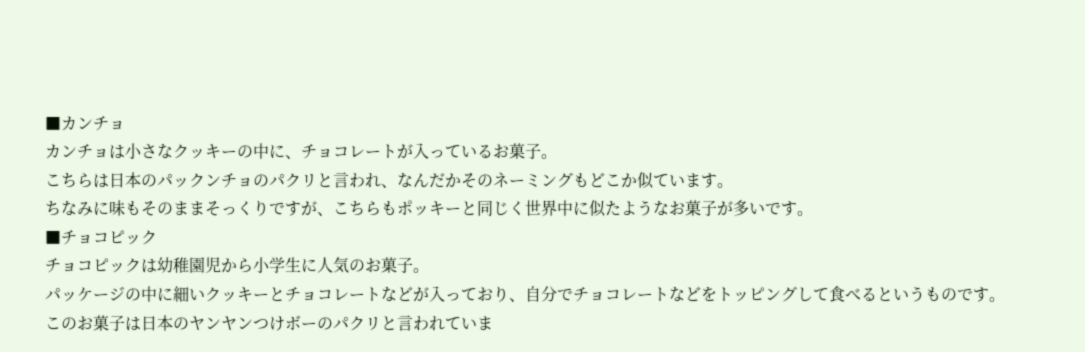■カンチョ
カンチョは小さなクッキーの中に、チョコレートが入っているお菓子。
こちらは日本のパックンチョのパクリと言われ、なんだかそのネーミングもどこか似ています。
ちなみに味もそのままそっくりですが、こちらもポッキーと同じく世界中に似たようなお菓子が多いです。
■チョコピック
チョコピックは幼稚園児から小学生に人気のお菓子。
パッケージの中に細いクッキーとチョコレートなどが入っており、自分でチョコレートなどをトッピングして食べるというものです。
このお菓子は日本のヤンヤンつけボーのパクリと言われていま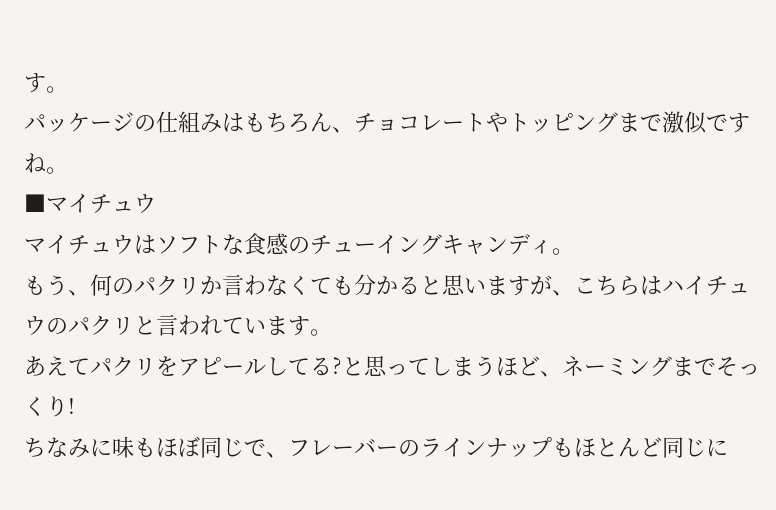す。
パッケージの仕組みはもちろん、チョコレートやトッピングまで激似ですね。
■マイチュウ
マイチュウはソフトな食感のチューイングキャンディ。
もう、何のパクリか言わなくても分かると思いますが、こちらはハイチュウのパクリと言われています。
あえてパクリをアピールしてる?と思ってしまうほど、ネーミングまでそっくり!
ちなみに味もほぼ同じで、フレーバーのラインナップもほとんど同じに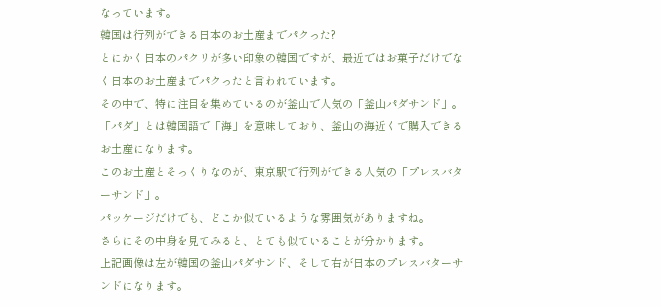なっています。
韓国は行列ができる日本のお土産までパクった?
とにかく日本のパクリが多い印象の韓国ですが、最近ではお菓子だけでなく日本のお土産までパクったと言われています。
その中で、特に注目を集めているのが釜山で人気の「釜山パダサンド」。
「パダ」とは韓国語で「海」を意味しており、釜山の海近くで購入できるお土産になります。
このお土産とそっくりなのが、東京駅で行列ができる人気の「プレスバターサンド」。
パッケージだけでも、どこか似ているような雰囲気がありますね。
さらにその中身を見てみると、とても似ていることが分かります。
上記画像は左が韓国の釜山パダサンド、そして右が日本のプレスバターサンドになります。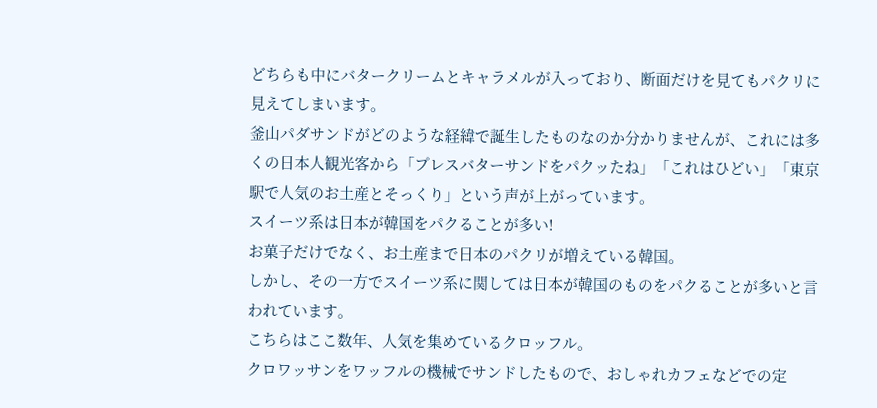どちらも中にバタークリームとキャラメルが入っており、断面だけを見てもパクリに見えてしまいます。
釜山パダサンドがどのような経緯で誕生したものなのか分かりませんが、これには多くの日本人観光客から「プレスバターサンドをパクッたね」「これはひどい」「東京駅で人気のお土産とそっくり」という声が上がっています。
スイーツ系は日本が韓国をパクることが多い!
お菓子だけでなく、お土産まで日本のパクリが増えている韓国。
しかし、その一方でスイーツ系に関しては日本が韓国のものをパクることが多いと言われています。
こちらはここ数年、人気を集めているクロッフル。
クロワッサンをワッフルの機械でサンドしたもので、おしゃれカフェなどでの定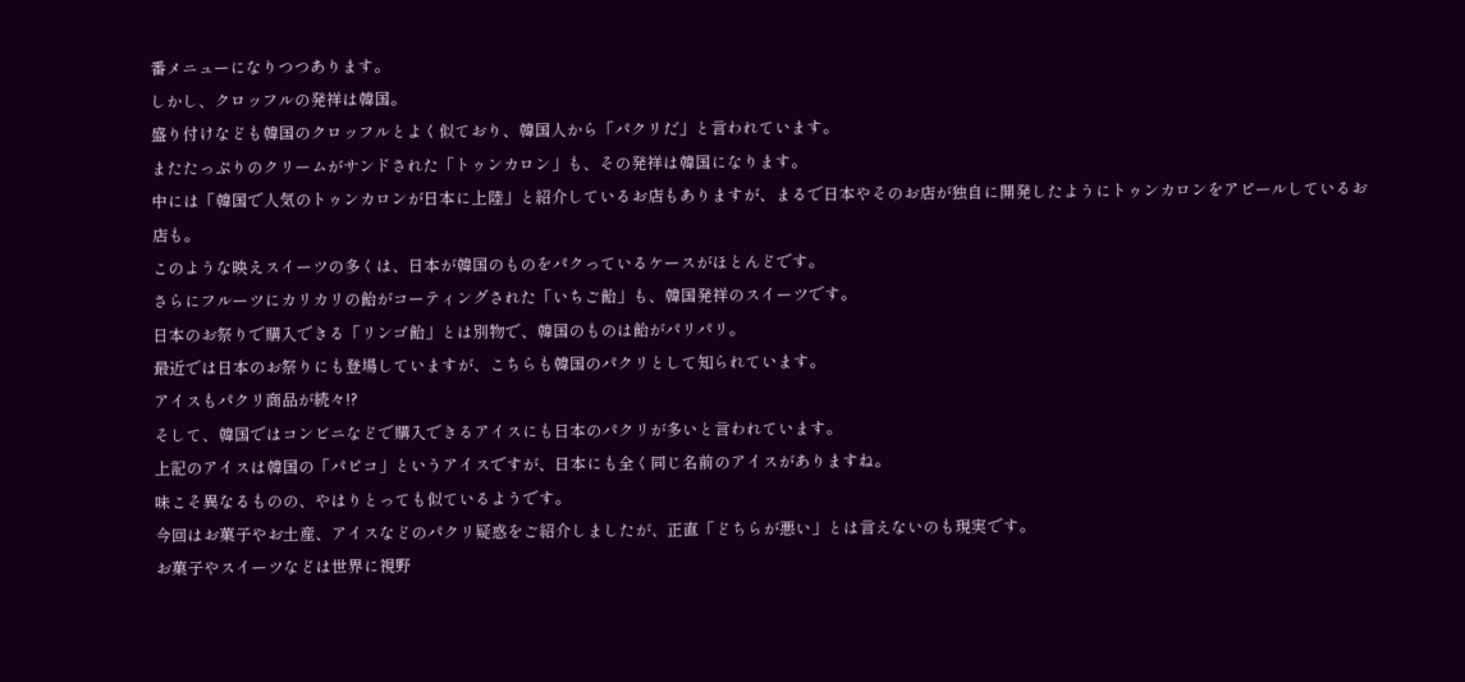番メニューになりつつあります。
しかし、クロッフルの発祥は韓国。
盛り付けなども韓国のクロッフルとよく似ており、韓国人から「パクリだ」と言われています。
またたっぷりのクリームがサンドされた「トゥンカロン」も、その発祥は韓国になります。
中には「韓国で人気のトゥンカロンが日本に上陸」と紹介しているお店もありますが、まるで日本やそのお店が独自に開発したようにトゥンカロンをアピールしているお店も。
このような映えスイーツの多くは、日本が韓国のものをパクっているケースがほとんどです。
さらにフルーツにカリカリの飴がコーティングされた「いちご飴」も、韓国発祥のスイーツです。
日本のお祭りで購入できる「リンゴ飴」とは別物で、韓国のものは飴がパリパリ。
最近では日本のお祭りにも登場していますが、こちらも韓国のパクリとして知られています。
アイスもパクリ商品が続々!?
そして、韓国ではコンビニなどで購入できるアイスにも日本のパクリが多いと言われています。
上記のアイスは韓国の「パピコ」というアイスですが、日本にも全く同じ名前のアイスがありますね。
味こそ異なるものの、やはりとっても似ているようです。
今回はお菓子やお土産、アイスなどのパクリ疑惑をご紹介しましたが、正直「どちらが悪い」とは言えないのも現実です。
お菓子やスイーツなどは世界に視野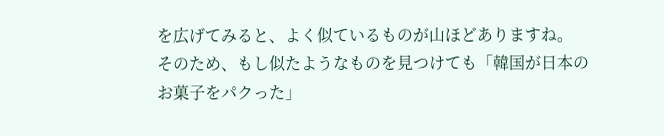を広げてみると、よく似ているものが山ほどありますね。
そのため、もし似たようなものを見つけても「韓国が日本のお菓子をパクった」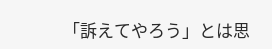「訴えてやろう」とは思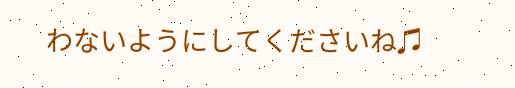わないようにしてくださいね♫